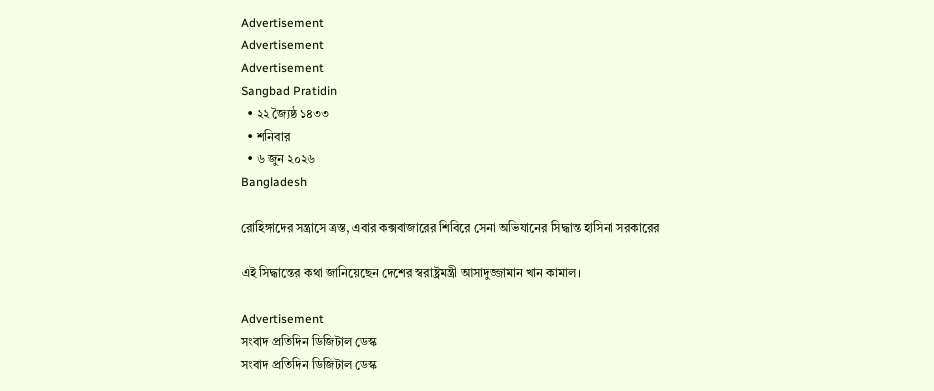Advertisement
Advertisement
Advertisement
Sangbad Pratidin
  • ২২ জ্যৈষ্ঠ ১৪৩৩
  • শনিবার
  • ৬ জুন ২০২৬
Bangladesh

রোহিঙ্গাদের সন্ত্রাসে ত্রস্ত, এবার কক্সবাজারের শিবিরে সেনা অভিযানের সিদ্ধান্ত হাসিনা সরকারের

এই সিদ্ধান্তের কথা জানিয়েছেন দেশের স্বরাষ্ট্রমন্ত্রী আসাদুজ্জামান খান কামাল।

Advertisement
সংবাদ প্রতিদিন ডিজিটাল ডেস্ক
সংবাদ প্রতিদিন ডিজিটাল ডেস্ক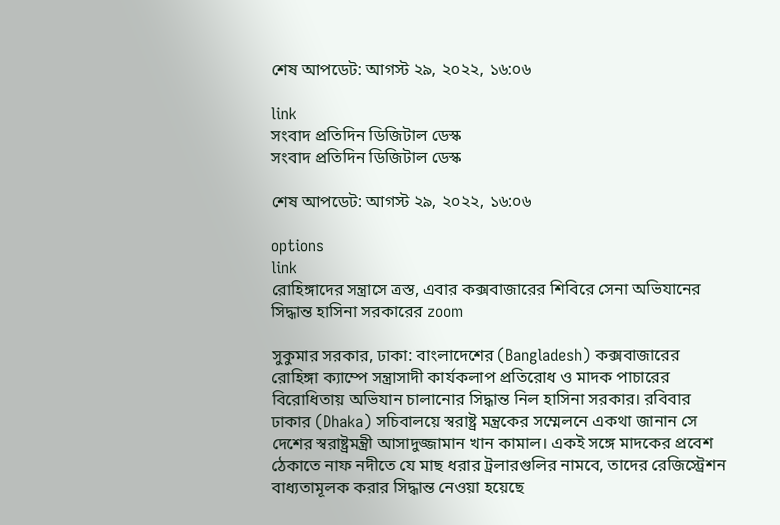শেষ আপডেট: আগস্ট ২৯, ২০২২, ১৬:০৬

link
সংবাদ প্রতিদিন ডিজিটাল ডেস্ক
সংবাদ প্রতিদিন ডিজিটাল ডেস্ক

শেষ আপডেট: আগস্ট ২৯, ২০২২, ১৬:০৬

options
link
রোহিঙ্গাদের সন্ত্রাসে ত্রস্ত, এবার কক্সবাজারের শিবিরে সেনা অভিযানের সিদ্ধান্ত হাসিনা সরকারের zoom

সুকুমার সরকার, ঢাকা: বাংলাদেশের (Bangladesh) কক্সবাজারের রোহিঙ্গা ক্যাম্পে সন্ত্রাসাদী কার্যকলাপ প্রতিরোধ ও মাদক পাচারের বিরোধিতায় অভিযান চালানোর সিদ্ধান্ত নিল হাসিনা সরকার। রবিবার ঢাকার (Dhaka) সচিবালয়ে স্বরাষ্ট্র মন্ত্রকের সম্মেলনে একথা জানান সে দেশের স্বরাষ্ট্রমন্ত্রী আসাদুজ্জামান খান কামাল। একই সঙ্গে মাদকের প্রবেশ ঠেকাতে নাফ নদীতে যে মাছ ধরার ট্রলারগুলির নামবে, তাদের রেজিস্ট্রেশন বাধ্যতামূলক করার সিদ্ধান্ত নেওয়া হয়েছে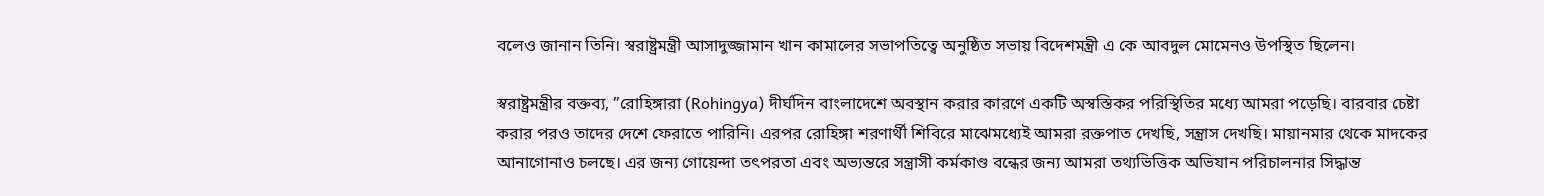বলেও জানান তিনি। স্বরাষ্ট্রমন্ত্রী আসাদুজ্জামান খান কামালের সভাপতিত্বে অনুষ্ঠিত সভায় বিদেশমন্ত্রী এ কে আবদুল মোমেনও উপস্থিত ছিলেন।

স্বরাষ্ট্রমন্ত্রীর বক্তব্য, ”রোহিঙ্গারা (Rohingya) দীর্ঘদিন বাংলাদেশে অবস্থান করার কারণে একটি অস্বস্তিকর পরিস্থিতির মধ্যে আমরা পড়েছি। বারবার চেষ্টা করার পরও তাদের দেশে ফেরাতে পারিনি। এরপর রোহিঙ্গা শরণার্থী শিবিরে মাঝেমধ্যেই আমরা রক্তপাত দেখছি, সন্ত্রাস দেখছি। মায়ানমার থেকে মাদকের আনাগোনাও চলছে। এর জন্য গোয়েন্দা তৎপরতা এবং অভ্যন্তরে সন্ত্রাসী কর্মকাণ্ড বন্ধের জন্য আমরা তথ্যভিত্তিক অভিযান পরিচালনার সিদ্ধান্ত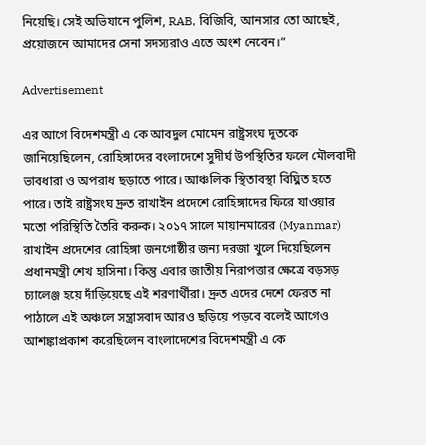নিয়েছি। সেই অভিযানে পুলিশ, RAB, বিজিবি, আনসার তো আছেই, প্রয়োজনে আমাদের সেনা সদস্যরাও এতে অংশ নেবেন।”

Advertisement

এর আগে বিদেশমন্ত্রী এ কে আবদুল মোমেন রাষ্ট্রসংঘ দূতকে জানিয়েছিলেন, রোহিঙ্গাদের বংলাদেশে সুদীর্ঘ উপস্থিতির ফলে মৌলবাদী ভাবধারা ও অপরাধ ছড়াতে পারে। আঞ্চলিক স্থিতাবস্থা বিঘ্নিত হতে পারে। তাই রাষ্ট্রসংঘ দ্রুত রাখাইন প্রদেশে রোহিঙ্গাদের ফিরে যাওয়ার মতো পরিস্থিতি তৈরি করুক। ২০১৭ সালে মায়ানমারের (Myanmar) রাখাইন প্রদেশের রোহিঙ্গা জনগোষ্ঠীর জন্য দরজা খুলে দিয়েছিলেন প্রধানমন্ত্রী শেখ হাসিনা। কিন্তু এবার জাতীয় নিরাপত্তার ক্ষেত্রে বড়সড় চ্যালেঞ্জ হয়ে দাঁড়িয়েছে এই শরণার্থীরা। দ্রুত এদের দেশে ফেরত না পাঠালে এই অঞ্চলে সন্ত্রাসবাদ আরও ছড়িয়ে পড়বে বলেই আগেও আশঙ্কাপ্রকাশ করেছিলেন বাংলাদেশের বিদেশমন্ত্রী এ কে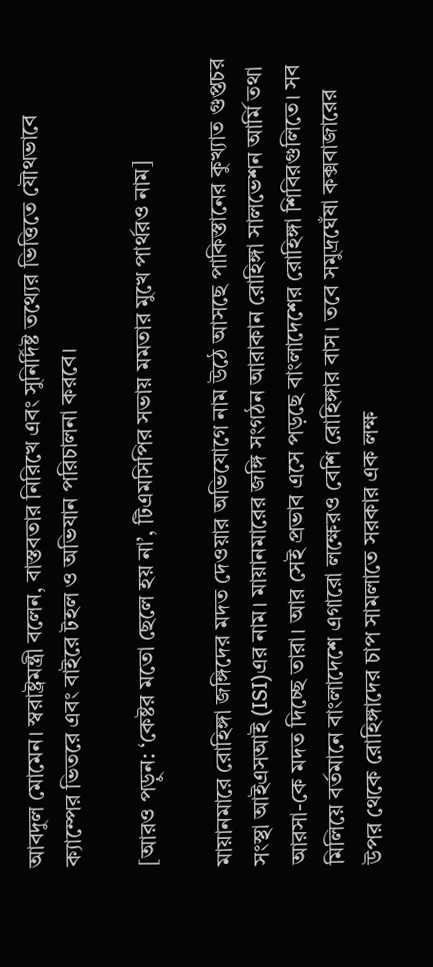আবদুল মোমেন। স্বরাষ্ট্রমন্ত্রী বলেন, বাস্তবতার নিরিখে এবং সুনির্দিষ্ট তথ্যের ভিত্তিতে যৌথভাবে ক্যাম্পের ভিতরে এবং বাইরে টহল ও অভিযান পরিচালনা করবে।

[আরও পড়ুন: ‘কেষ্টর মতো ছেলে হয় না’, টিএমসিপির সভায় মমতার মুখে পার্থরও নাম]

মায়ানমারে রোহিঙ্গা জঙ্গিদের মদত দেওয়ার অভিযোগে নাম উঠে আসছে পাকিস্তানের কুখ্যাত গুপ্তচর সংস্থা আইএসআই (ISI)এর নাম। মায়ানমারের জঙ্গি সংগঠন আরাকান রোহিঙ্গা সালভেশন আর্মি তথা আরসা-কে মদত দিচ্ছে তারা। আর সেই প্রভাব এসে পড়ছে বাংলাদেশের রোহিঙ্গা শিবিরগুলিতে। সব মিলিয়ে বর্তমানে বাংলাদেশে এগারো লক্ষেরও বেশি রোহিঙ্গার বাস। তবে সমুদ্রঘেঁষা কক্সবাজারের উপর থেকে রোহিঙ্গাদের চাপ সামলাতে সরকার এক লক্ষ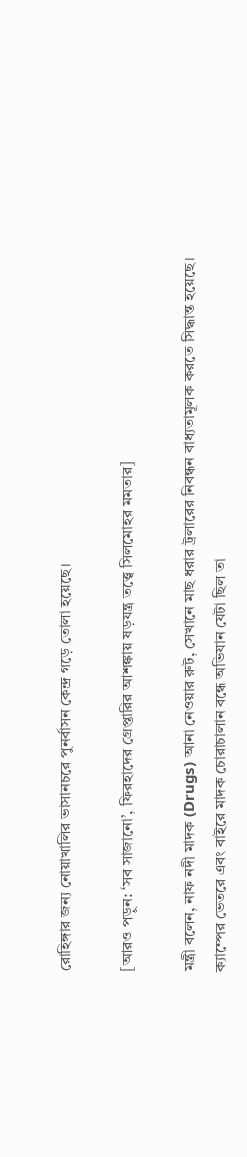রোহিঙ্গার জন্য নোয়াখালির ভাসানচরে পুনর্বাসন কেন্দ্র গড়ে তোলা হয়েছে।

[আরও পড়ুন: ‘সব সাজানো’, ফিরহাদের গ্রেপ্তারির আশঙ্কায় ষড়যন্ত্র তত্ত্বে সিলমোহর মমতার]

মন্ত্রী বলেন, নাফ নদী মাদক (Drugs) আনা নেওয়ার রুট, সেখানে মাছ ধরার ট্রলারের নিবন্ধন বাধ্যতামূলক করতে সিদ্ধান্ত হয়েছে। ক্যাম্পের ভেতরে এবং বাইরে মাদক চোরাচালান বন্ধে অভিযান যেটা ছিল তা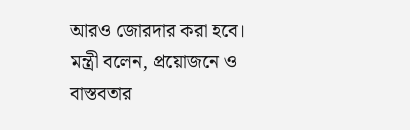আরও জোরদার করা হবে। মন্ত্রী বলেন, প্রয়োজনে ও বাস্তবতার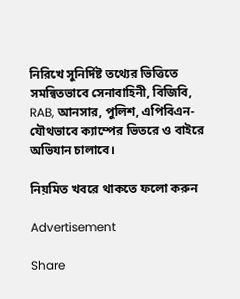নিরিখে সুনির্দিষ্ট তথ্যের ভিত্তিতে সমন্বিতভাবে সেনাবাহিনী, বিজিবি, RAB, আনসার, পুলিশ, এপিবিএন- যৌথভাবে ক্যাম্পের ভিতরে ও বাইরে অভিযান চালাবে।

নিয়মিত খবরে থাকতে ফলো করুন

Advertisement

Share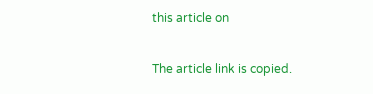this article on

The article link is copied.